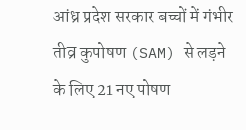आंध्र प्रदेश सरकार बच्चों में गंभीर तीव्र कुपोषण (SAM) से लड़ने के लिए 21 नए पोषण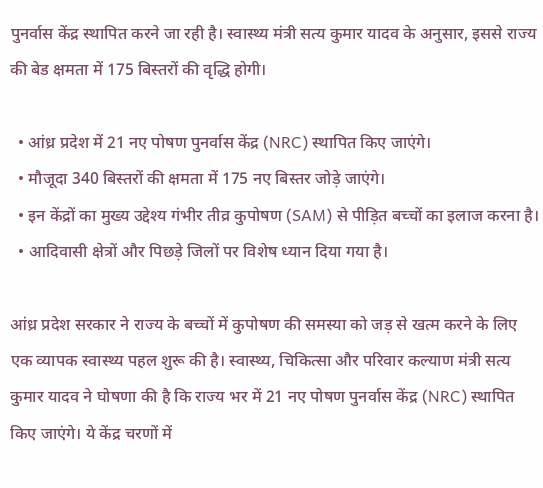पुनर्वास केंद्र स्थापित करने जा रही है। स्वास्थ्य मंत्री सत्य कुमार यादव के अनुसार, इससे राज्य की बेड क्षमता में 175 बिस्तरों की वृद्धि होगी।

  • आंध्र प्रदेश में 21 नए पोषण पुनर्वास केंद्र (NRC) स्थापित किए जाएंगे।
  • मौजूदा 340 बिस्तरों की क्षमता में 175 नए बिस्तर जोड़े जाएंगे।
  • इन केंद्रों का मुख्य उद्देश्य गंभीर तीव्र कुपोषण (SAM) से पीड़ित बच्चों का इलाज करना है।
  • आदिवासी क्षेत्रों और पिछड़े जिलों पर विशेष ध्यान दिया गया है।

आंध्र प्रदेश सरकार ने राज्य के बच्चों में कुपोषण की समस्या को जड़ से खत्म करने के लिए एक व्यापक स्वास्थ्य पहल शुरू की है। स्वास्थ्य, चिकित्सा और परिवार कल्याण मंत्री सत्य कुमार यादव ने घोषणा की है कि राज्य भर में 21 नए पोषण पुनर्वास केंद्र (NRC) स्थापित किए जाएंगे। ये केंद्र चरणों में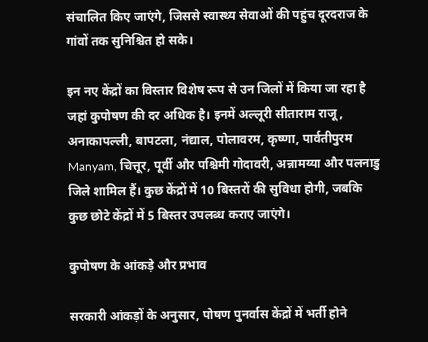संचालित किए जाएंगे, जिससे स्वास्थ्य सेवाओं की पहुंच दूरदराज के गांवों तक सुनिश्चित हो सके।

इन नए केंद्रों का विस्तार विशेष रूप से उन जिलों में किया जा रहा है जहां कुपोषण की दर अधिक है। इनमें अल्लूरी सीताराम राजू, अनाकापल्ली, बापटला, नंद्याल, पोलावरम, कृष्णा, पार्वतीपुरम Manyam, चित्तूर, पूर्वी और पश्चिमी गोदावरी, अन्नामय्या और पलनाडु जिले शामिल हैं। कुछ केंद्रों में 10 बिस्तरों की सुविधा होगी, जबकि कुछ छोटे केंद्रों में 5 बिस्तर उपलब्ध कराए जाएंगे।

कुपोषण के आंकड़े और प्रभाव

सरकारी आंकड़ों के अनुसार, पोषण पुनर्वास केंद्रों में भर्ती होने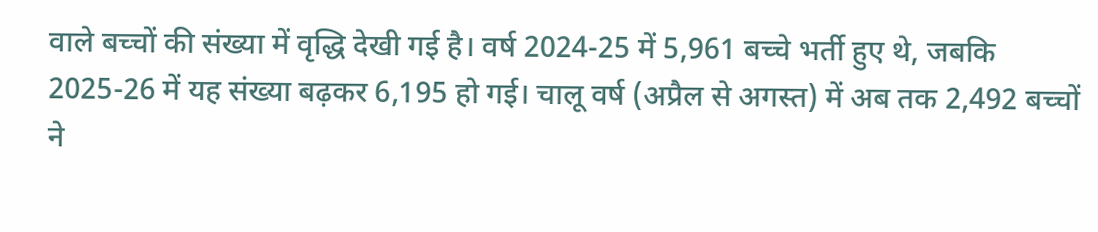वाले बच्चों की संख्या में वृद्धि देखी गई है। वर्ष 2024-25 में 5,961 बच्चे भर्ती हुए थे, जबकि 2025-26 में यह संख्या बढ़कर 6,195 हो गई। चालू वर्ष (अप्रैल से अगस्त) में अब तक 2,492 बच्चों ने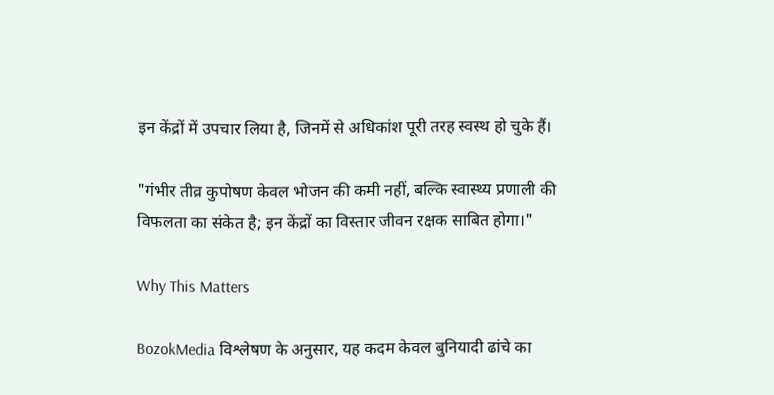इन केंद्रों में उपचार लिया है, जिनमें से अधिकांश पूरी तरह स्वस्थ हो चुके हैं।

"गंभीर तीव्र कुपोषण केवल भोजन की कमी नहीं, बल्कि स्वास्थ्य प्रणाली की विफलता का संकेत है; इन केंद्रों का विस्तार जीवन रक्षक साबित होगा।"

Why This Matters

BozokMedia विश्लेषण के अनुसार, यह कदम केवल बुनियादी ढांचे का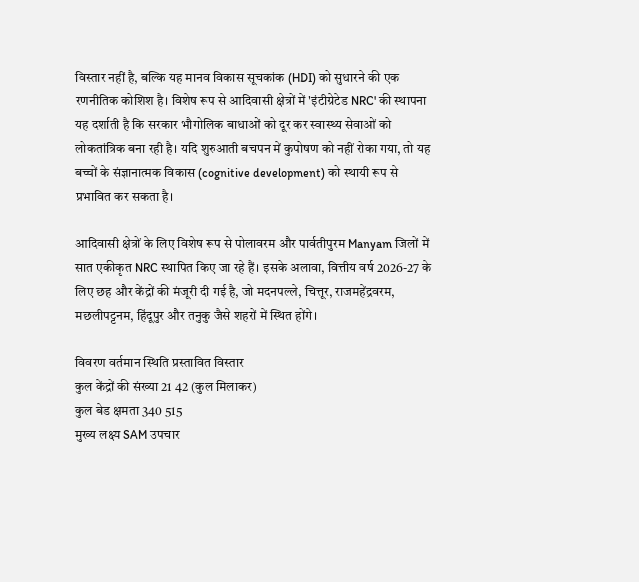विस्तार नहीं है, बल्कि यह मानव विकास सूचकांक (HDI) को सुधारने की एक रणनीतिक कोशिश है। विशेष रूप से आदिवासी क्षेत्रों में 'इंटीग्रेटेड NRC' की स्थापना यह दर्शाती है कि सरकार भौगोलिक बाधाओं को दूर कर स्वास्थ्य सेवाओं को लोकतांत्रिक बना रही है। यदि शुरुआती बचपन में कुपोषण को नहीं रोका गया, तो यह बच्चों के संज्ञानात्मक विकास (cognitive development) को स्थायी रूप से प्रभावित कर सकता है।

आदिवासी क्षेत्रों के लिए विशेष रूप से पोलावरम और पार्वतीपुरम Manyam जिलों में सात एकीकृत NRC स्थापित किए जा रहे हैं। इसके अलावा, वित्तीय वर्ष 2026-27 के लिए छह और केंद्रों की मंजूरी दी गई है, जो मदनपल्ले, चित्तूर, राजमहेंद्रवरम, मछलीपट्टनम, हिंदूपुर और तनुकु जैसे शहरों में स्थित होंगे।

विवरण वर्तमान स्थिति प्रस्तावित विस्तार
कुल केंद्रों की संख्या 21 42 (कुल मिलाकर)
कुल बेड क्षमता 340 515
मुख्य लक्ष्य SAM उपचार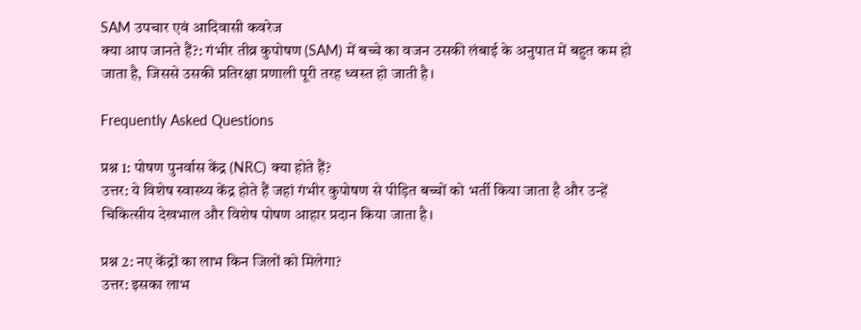SAM उपचार एवं आदिवासी कवरेज
क्या आप जानते हैं?: गंभीर तीव्र कुपोषण (SAM) में बच्चे का वजन उसकी लंबाई के अनुपात में बहुत कम हो जाता है, जिससे उसकी प्रतिरक्षा प्रणाली पूरी तरह ध्वस्त हो जाती है।

Frequently Asked Questions

प्रश्न 1: पोषण पुनर्वास केंद्र (NRC) क्या होते हैं?
उत्तर: ये विशेष स्वास्थ्य केंद्र होते हैं जहां गंभीर कुपोषण से पीड़ित बच्चों को भर्ती किया जाता है और उन्हें चिकित्सीय देखभाल और विशेष पोषण आहार प्रदान किया जाता है।

प्रश्न 2: नए केंद्रों का लाभ किन जिलों को मिलेगा?
उत्तर: इसका लाभ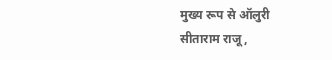मुख्य रूप से ऑलुरी सीताराम राजू,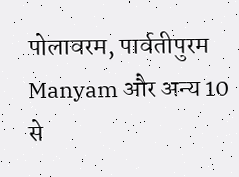पोलावरम, पार्वतीपुरम Manyam और अन्य 10 से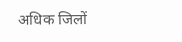अधिक जिलों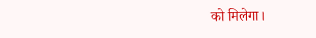को मिलेगा।